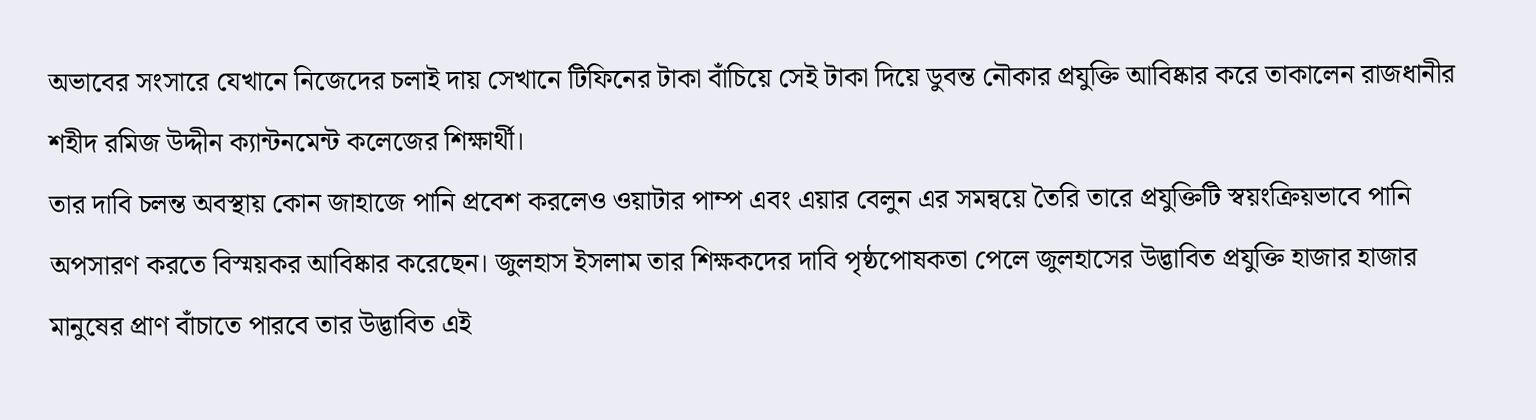অভাবের সংসারে যেখানে নিজেদের চলাই দায় সেখানে টিফিনের টাকা বাঁচিয়ে সেই টাকা দিয়ে ডুবন্ত নৌকার প্রযুক্তি আবিষ্কার করে তাকালেন রাজধানীর শহীদ রমিজ উদ্দীন ক্যান্টনমেন্ট কলেজের শিক্ষার্থী।
তার দাবি চলন্ত অবস্থায় কোন জাহাজে পানি প্রবেশ করলেও ওয়াটার পাম্প এবং এয়ার বেলুন এর সমন্বয়ে তৈরি তারে প্রযুক্তিটি স্বয়ংক্রিয়ভাবে পানি অপসারণ করতে বিস্ময়কর আবিষ্কার করেছেন। জুলহাস ইসলাম তার শিক্ষকদের দাবি পৃষ্ঠপোষকতা পেলে জুলহাসের উদ্ভাবিত প্রযুক্তি হাজার হাজার মানুষের প্রাণ বাঁচাতে পারবে তার উদ্ভাবিত এই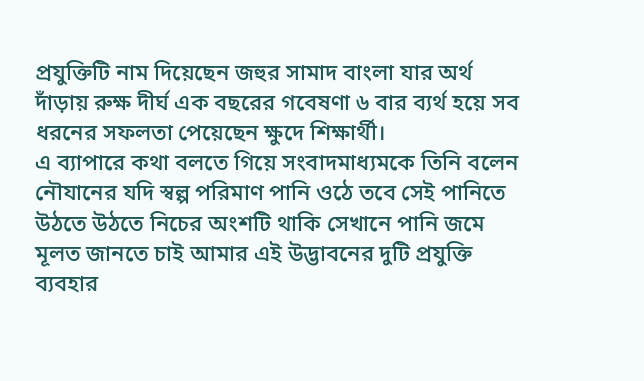প্রযুক্তিটি নাম দিয়েছেন জহুর সামাদ বাংলা যার অর্থ দাঁড়ায় রুক্ষ দীর্ঘ এক বছরের গবেষণা ৬ বার ব্যর্থ হয়ে সব ধরনের সফলতা পেয়েছেন ক্ষুদে শিক্ষার্থী।
এ ব্যাপারে কথা বলতে গিয়ে সংবাদমাধ্যমকে তিনি বলেন নৌযানের যদি স্বল্প পরিমাণ পানি ওঠে তবে সেই পানিতে উঠতে উঠতে নিচের অংশটি থাকি সেখানে পানি জমে মূলত জানতে চাই আমার এই উদ্ভাবনের দুটি প্রযুক্তি ব্যবহার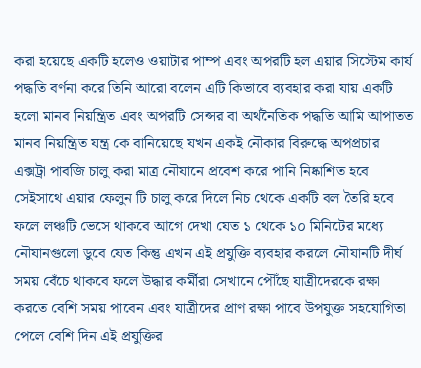করা হয়েছে একটি হলেও ওয়াটার পাম্প এবং অপরটি হল এয়ার সিস্টেম কার্য পদ্ধতি বর্ণনা করে তিনি আরো বলেন এটি কিভাবে ব্যবহার করা যায় একটি হলো মানব নিয়ন্ত্রিত এবং অপরটি সেন্সর বা অর্থনৈতিক পদ্ধতি আমি আপাতত মানব নিয়ন্ত্রিত যন্ত্র কে বানিয়েছে যখন একই নৌকার বিরুদ্ধে অপপ্রচার এক্সট্রা পাবজি চালু করা মাত্র নৌযানে প্রবেশ করে পানি নিষ্কাশিত হবে সেইসাথে এয়ার ফেলুন টি চালু করে দিলে নিচ থেকে একটি বল তৈরি হবে ফলে লঞ্চটি ভেসে থাকবে আগে দেখা যেত ১ থেকে ১০ মিনিটের মধ্যে নৌযানগুলো ডুবে যেত কিন্তু এখন এই প্রযুক্তি ব্যবহার করলে নৌযানটি দীর্ঘ সময় বেঁচে থাকবে ফলে উদ্ধার কর্মীরা সেখানে পৌঁছে যাত্রীদেরকে রক্ষা করতে বেশি সময় পাবেন এবং যাত্রীদের প্রাণ রক্ষা পাবে উপযুক্ত সহযোগিতা পেলে বেশি দিন এই প্রযুক্তির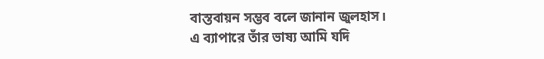বাস্তবায়ন সম্ভব বলে জানান জুলহাস।
এ ব্যাপারে তাঁর ভাষ্য আমি যদি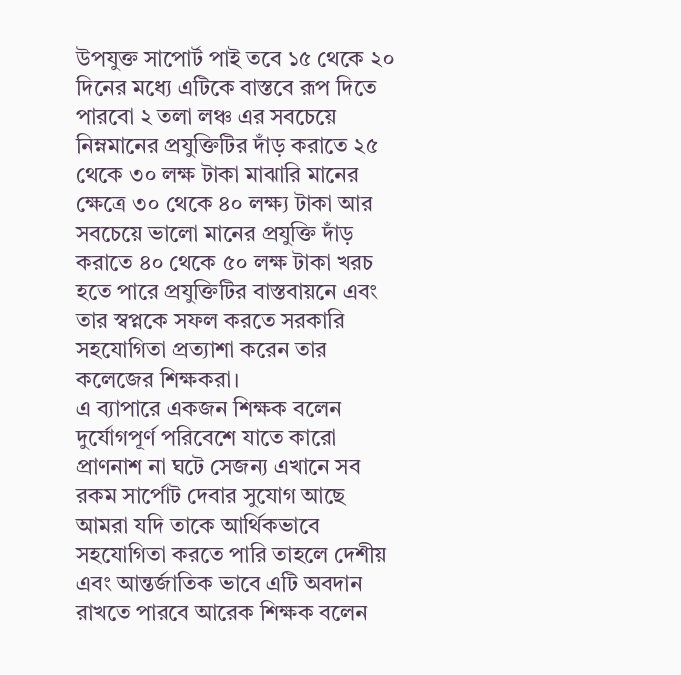উপযুক্ত সাপোর্ট পাই তবে ১৫ থেকে ২০ দিনের মধ্যে এটিকে বাস্তবে রূপ দিতে পারবো ২ তলা লঞ্চ এর সবচেয়ে নিম্নমানের প্রযুক্তিটির দাঁড় করাতে ২৫ থেকে ৩০ লক্ষ টাকা মাঝারি মানের ক্ষেত্রে ৩০ থেকে ৪০ লক্ষ্য টাকা আর সবচেয়ে ভালো মানের প্রযুক্তি দাঁড় করাতে ৪০ থেকে ৫০ লক্ষ টাকা খরচ হতে পারে প্রযুক্তিটির বাস্তবায়নে এবং তার স্বপ্নকে সফল করতে সরকারি সহযোগিতা প্রত্যাশা করেন তার কলেজের শিক্ষকরা।
এ ব্যাপারে একজন শিক্ষক বলেন দুর্যোগপূর্ণ পরিবেশে যাতে কারো প্রাণনাশ না ঘটে সেজন্য এখানে সব রকম সার্পোট দেবার সুযোগ আছে আমরা যদি তাকে আর্থিকভাবে সহযোগিতা করতে পারি তাহলে দেশীয় এবং আন্তর্জাতিক ভাবে এটি অবদান রাখতে পারবে আরেক শিক্ষক বলেন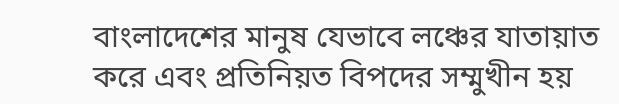বাংলাদেশের মানুষ যেভাবে লঞ্চের যাতায়াত করে এবং প্রতিনিয়ত বিপদের সম্মুখীন হয়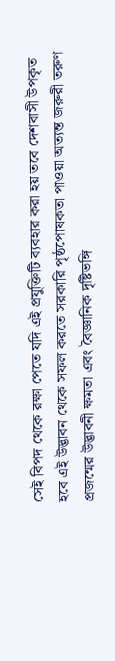সেই বিপদ থেকে রক্ষা পেতে যদি এই প্রযুক্তিটি ব্যবহার করা হয় তবে দেশবাসী উপকৃত হবে এই উদ্ভাবন থেকে সফল করতে সরকারি পৃষ্ঠপোষকতা পাওয়া অত্যন্ত জরুরী তরুণ প্রজন্মের উদ্ভাবনী ক্ষমতা এবং বৈজ্ঞানিক দৃষ্টিভঙ্গি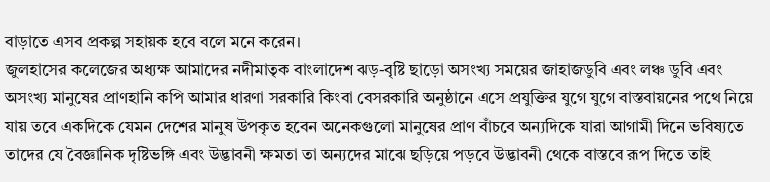বাড়াতে এসব প্রকল্প সহায়ক হবে বলে মনে করেন।
জুলহাসের কলেজের অধ্যক্ষ আমাদের নদীমাতৃক বাংলাদেশ ঝড়-বৃষ্টি ছাড়ো অসংখ্য সময়ের জাহাজডুবি এবং লঞ্চ ডুবি এবং অসংখ্য মানুষের প্রাণহানি কপি আমার ধারণা সরকারি কিংবা বেসরকারি অনুষ্ঠানে এসে প্রযুক্তির যুগে যুগে বাস্তবায়নের পথে নিয়ে যায় তবে একদিকে যেমন দেশের মানুষ উপকৃত হবেন অনেকগুলো মানুষের প্রাণ বাঁচবে অন্যদিকে যারা আগামী দিনে ভবিষ্যতে তাদের যে বৈজ্ঞানিক দৃষ্টিভঙ্গি এবং উদ্ভাবনী ক্ষমতা তা অন্যদের মাঝে ছড়িয়ে পড়বে উদ্ভাবনী থেকে বাস্তবে রূপ দিতে তাই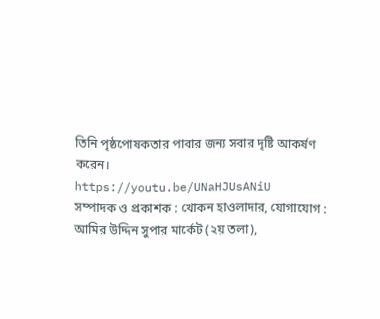তিনি পৃষ্ঠপোষকতার পাবার জন্য সবার দৃষ্টি আকর্ষণ করেন।
https://youtu.be/UNaHJUsANiU
সম্পাদক ও প্রকাশক : খোকন হাওলাদার, যোগাযোগ : আমির উদ্দিন সুপার মার্কেট (২য় তলা),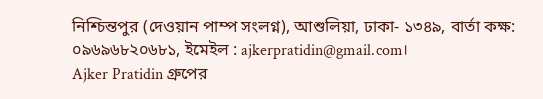নিশ্চিন্তপুর (দেওয়ান পাম্প সংলগ্ন), আশুলিয়া, ঢাকা- ১৩৪৯, বার্তা কক্ষ: ০৯৬৯৬৮২০৬৮১, ইমেইল : ajkerpratidin@gmail.com।
Ajker Pratidin গ্রুপের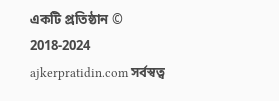একটি প্রতিষ্ঠান © 2018-2024 ajkerpratidin.com সর্বস্বত্ব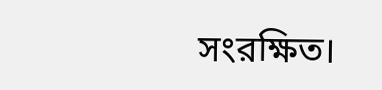সংরক্ষিত।